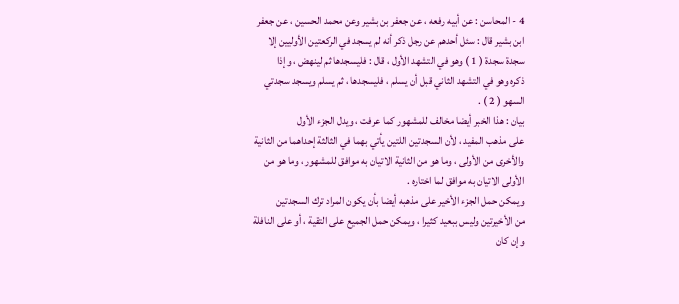4 - المحاسن : عن أبيه رفعه ، عن جعفر بن بشير وعن محمد الحسين ، عن جعفر
ابن بشير قال : سئل أحدهم عن رجل ذكر أنه لم يسجد في الركعتين الأوليين إلا
سجدة سجدة ( 1 ) وهو في التشهد الأول ، قال : فليسجدها ثم لينهض ، وإذا
ذكره وهو في التشهد الثاني قبل أن يسلم ، فليسجدها ، ثم يسلم ويسجد سجدتي
السهو ( 2 ) .
بيان : هذا الخبر أيضا مخالف للمشهور كما عرفت ، ويدل الجزء الأول
على مذهب المفيد ، لأن السجدتين اللتين يأتي بهما في الثالثة إحداهما من الثانية
والأخرى من الأولى ، وما هو من الثانية الاتيان به موافق للمشهور ، وما هو من
الأولى الاتيان به موافق لما اختاره .
ويمكن حمل الجزء الأخير على مذهبه أيضا بأن يكون المراد ترك السجدتين
من الأخيرتين وليس ببعيد كثيرا ، ويمكن حمل الجميع على التقية ، أو على النافلة
وإن كان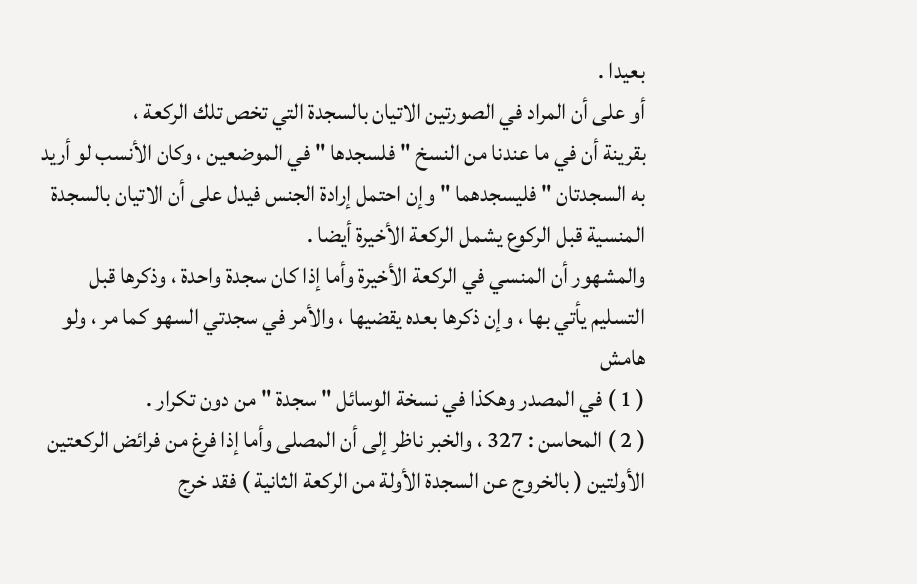بعيدا .
أو على أن المراد في الصورتين الاتيان بالسجدة التي تخص تلك الركعة ،
بقرينة أن في ما عندنا من النسخ " فلسجدها " في الموضعين ، وكان الأنسب لو أريد
به السجدتان " فليسجدهما " وإن احتمل إرادة الجنس فيدل على أن الاتيان بالسجدة
المنسية قبل الركوع يشمل الركعة الأخيرة أيضا .
والمشهور أن المنسي في الركعة الأخيرة وأما إذا كان سجدة واحدة ، وذكرها قبل
التسليم يأتي بها ، وإن ذكرها بعده يقضيها ، والأمر في سجدتي السهو كما مر ، ولو
هامش
( 1 ) في المصدر وهكذا في نسخة الوسائل " سجدة " من دون تكرار .
( 2 ) المحاسن : 327 ، والخبر ناظر إلى أن المصلى وأما إذا فرغ من فرائض الركعتين
الأولتين ( بالخروج عن السجدة الأولة من الركعة الثانية ) فقد خرج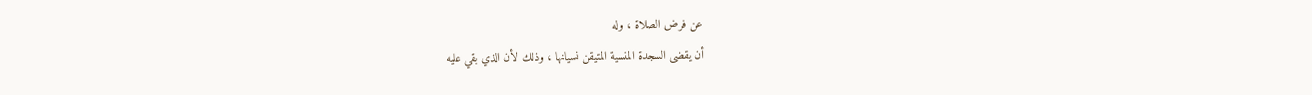عن فرض الصلاة ، وله
أن يقضى السجدة المنسية المتيقن نسيانها ، وذلك لأن الذي بقي عليه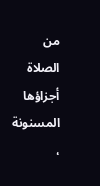من الصلاة أجزاؤها
المسنونة ،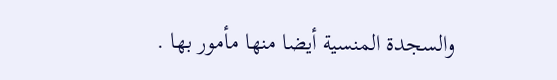والسجدة المنسية أيضا منها مأمور بها .